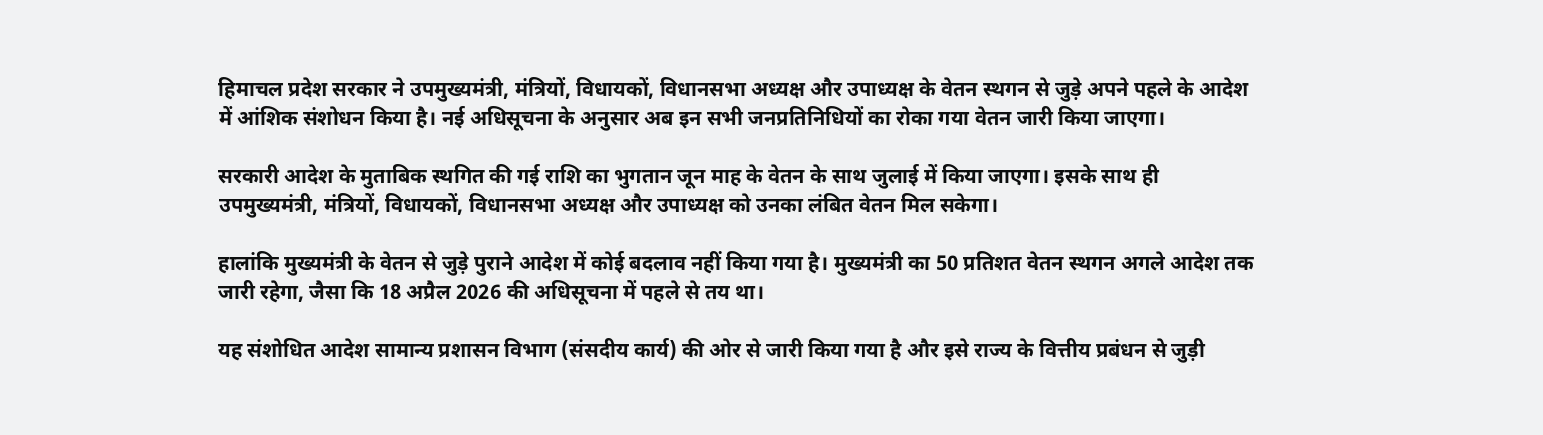हिमाचल प्रदेश सरकार ने उपमुख्यमंत्री, मंत्रियों, विधायकों, विधानसभा अध्यक्ष और उपाध्यक्ष के वेतन स्थगन से जुड़े अपने पहले के आदेश में आंशिक संशोधन किया है। नई अधिसूचना के अनुसार अब इन सभी जनप्रतिनिधियों का रोका गया वेतन जारी किया जाएगा।

सरकारी आदेश के मुताबिक स्थगित की गई राशि का भुगतान जून माह के वेतन के साथ जुलाई में किया जाएगा। इसके साथ ही उपमुख्यमंत्री, मंत्रियों, विधायकों, विधानसभा अध्यक्ष और उपाध्यक्ष को उनका लंबित वेतन मिल सकेगा।

हालांकि मुख्यमंत्री के वेतन से जुड़े पुराने आदेश में कोई बदलाव नहीं किया गया है। मुख्यमंत्री का 50 प्रतिशत वेतन स्थगन अगले आदेश तक जारी रहेगा, जैसा कि 18 अप्रैल 2026 की अधिसूचना में पहले से तय था।

यह संशोधित आदेश सामान्य प्रशासन विभाग (संसदीय कार्य) की ओर से जारी किया गया है और इसे राज्य के वित्तीय प्रबंधन से जुड़ी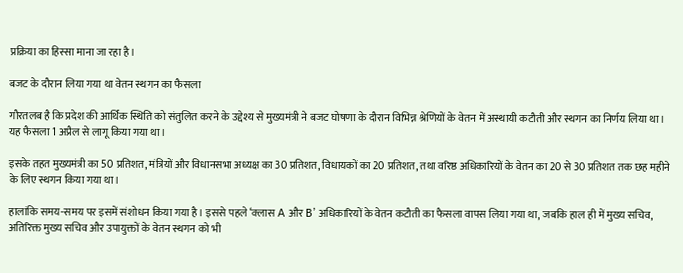प्रक्रिया का हिस्सा माना जा रहा है।

बजट के दौरान लिया गया था वेतन स्थगन का फैसला

गौरतलब है कि प्रदेश की आर्थिक स्थिति को संतुलित करने के उद्देश्य से मुख्यमंत्री ने बजट घोषणा के दौरान विभिन्न श्रेणियों के वेतन में अस्थायी कटौती और स्थगन का निर्णय लिया था। यह फैसला 1 अप्रैल से लागू किया गया था।

इसके तहत मुख्यमंत्री का 50 प्रतिशत, मंत्रियों और विधानसभा अध्यक्ष का 30 प्रतिशत, विधायकों का 20 प्रतिशत, तथा वरिष्ठ अधिकारियों के वेतन का 20 से 30 प्रतिशत तक छह महीने के लिए स्थगन किया गया था।

हालांकि समय-समय पर इसमें संशोधन किया गया है। इससे पहले ‘क्लास A और B’ अधिकारियों के वेतन कटौती का फैसला वापस लिया गया था, जबकि हाल ही में मुख्य सचिव, अतिरिक्त मुख्य सचिव और उपायुक्तों के वेतन स्थगन को भी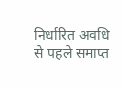निर्धारित अवधि से पहले समाप्त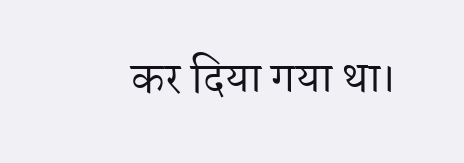कर दिया गया था।